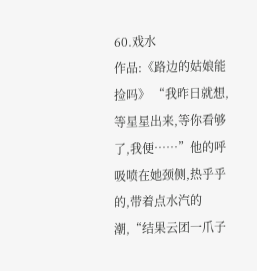60.戏水
作品:《路边的姑娘能捡吗》 “我昨日就想,等星星出来,等你看够了,我便……”他的呼吸喷在她颈侧,热乎乎的,带着点水汽的潮,“结果云团一爪子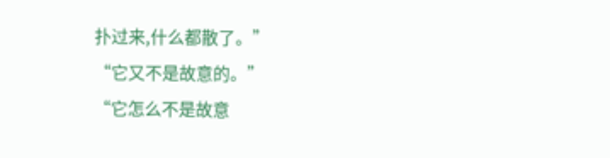扑过来,什么都散了。”
“它又不是故意的。”
“它怎么不是故意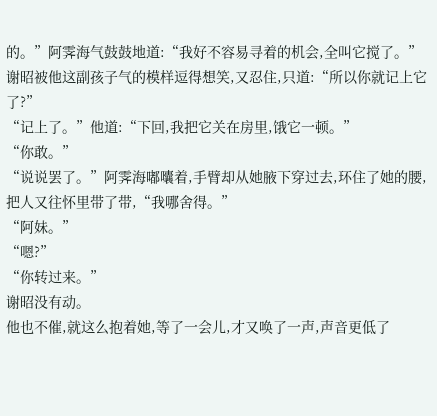的。”阿霁海气鼓鼓地道:“我好不容易寻着的机会,全叫它搅了。”
谢昭被他这副孩子气的模样逗得想笑,又忍住,只道:“所以你就记上它了?”
“记上了。”他道:“下回,我把它关在房里,饿它一顿。”
“你敢。”
“说说罢了。”阿霁海嘟囔着,手臂却从她腋下穿过去,环住了她的腰,把人又往怀里带了带,“我哪舍得。”
“阿妹。”
“嗯?”
“你转过来。”
谢昭没有动。
他也不催,就这么抱着她,等了一会儿,才又唤了一声,声音更低了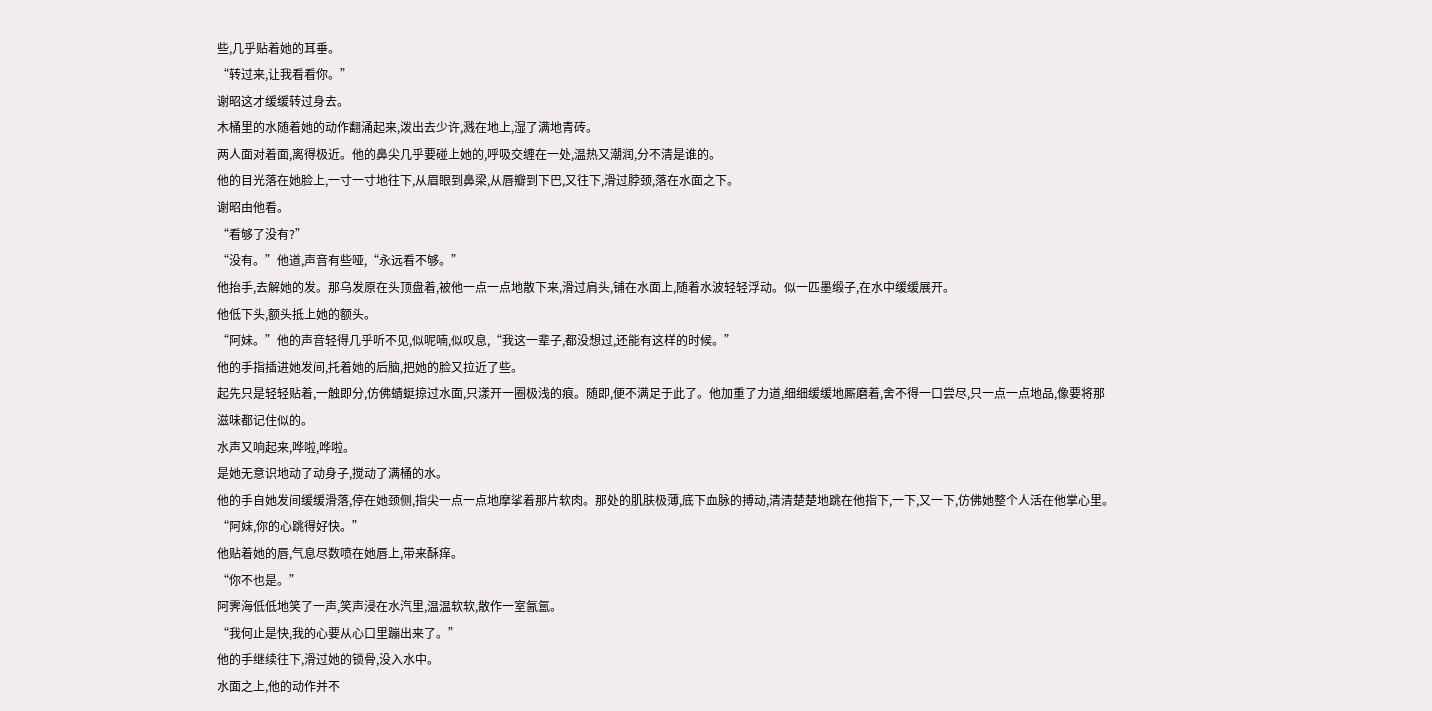些,几乎贴着她的耳垂。
“转过来,让我看看你。”
谢昭这才缓缓转过身去。
木桶里的水随着她的动作翻涌起来,泼出去少许,溅在地上,湿了满地青砖。
两人面对着面,离得极近。他的鼻尖几乎要碰上她的,呼吸交缠在一处,温热又潮润,分不清是谁的。
他的目光落在她脸上,一寸一寸地往下,从眉眼到鼻梁,从唇瓣到下巴,又往下,滑过脖颈,落在水面之下。
谢昭由他看。
“看够了没有?”
“没有。”他道,声音有些哑,“永远看不够。”
他抬手,去解她的发。那乌发原在头顶盘着,被他一点一点地散下来,滑过肩头,铺在水面上,随着水波轻轻浮动。似一匹墨缎子,在水中缓缓展开。
他低下头,额头抵上她的额头。
“阿妹。”他的声音轻得几乎听不见,似呢喃,似叹息,“我这一辈子,都没想过,还能有这样的时候。”
他的手指插进她发间,托着她的后脑,把她的脸又拉近了些。
起先只是轻轻贴着,一触即分,仿佛蜻蜓掠过水面,只漾开一圈极浅的痕。随即,便不满足于此了。他加重了力道,细细缓缓地厮磨着,舍不得一口尝尽,只一点一点地品,像要将那滋味都记住似的。
水声又响起来,哗啦,哗啦。
是她无意识地动了动身子,搅动了满桶的水。
他的手自她发间缓缓滑落,停在她颈侧,指尖一点一点地摩挲着那片软肉。那处的肌肤极薄,底下血脉的搏动,清清楚楚地跳在他指下,一下,又一下,仿佛她整个人活在他掌心里。
“阿妹,你的心跳得好快。”
他贴着她的唇,气息尽数喷在她唇上,带来酥痒。
“你不也是。”
阿霁海低低地笑了一声,笑声浸在水汽里,温温软软,散作一室氤氲。
“我何止是快,我的心要从心口里蹦出来了。”
他的手继续往下,滑过她的锁骨,没入水中。
水面之上,他的动作并不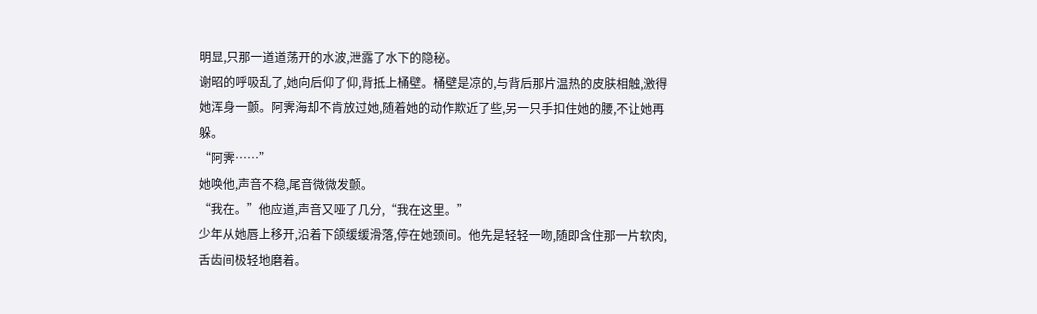明显,只那一道道荡开的水波,泄露了水下的隐秘。
谢昭的呼吸乱了,她向后仰了仰,背抵上桶壁。桶壁是凉的,与背后那片温热的皮肤相触,激得她浑身一颤。阿霁海却不肯放过她,随着她的动作欺近了些,另一只手扣住她的腰,不让她再躲。
“阿霁……”
她唤他,声音不稳,尾音微微发颤。
“我在。”他应道,声音又哑了几分,“我在这里。”
少年从她唇上移开,沿着下颌缓缓滑落,停在她颈间。他先是轻轻一吻,随即含住那一片软肉,舌齿间极轻地磨着。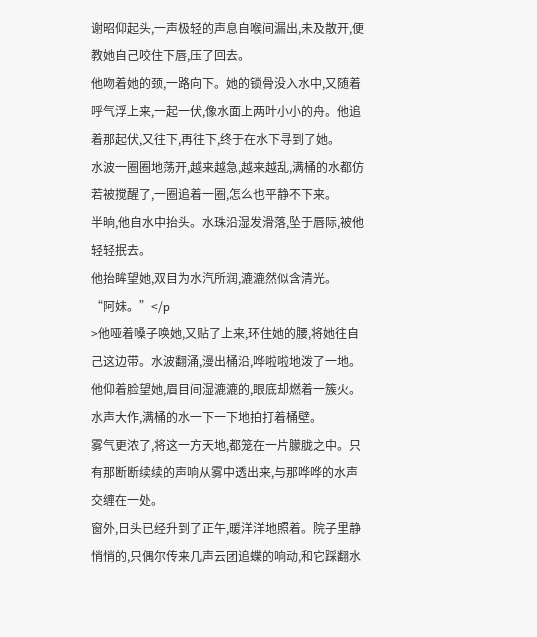谢昭仰起头,一声极轻的声息自喉间漏出,未及散开,便教她自己咬住下唇,压了回去。
他吻着她的颈,一路向下。她的锁骨没入水中,又随着呼气浮上来,一起一伏,像水面上两叶小小的舟。他追着那起伏,又往下,再往下,终于在水下寻到了她。
水波一圈圈地荡开,越来越急,越来越乱,满桶的水都仿若被搅醒了,一圈追着一圈,怎么也平静不下来。
半晌,他自水中抬头。水珠沿湿发滑落,坠于唇际,被他轻轻抿去。
他抬眸望她,双目为水汽所润,漉漉然似含清光。
“阿妹。”</p
>他哑着嗓子唤她,又贴了上来,环住她的腰,将她往自己这边带。水波翻涌,漫出桶沿,哗啦啦地泼了一地。
他仰着脸望她,眉目间湿漉漉的,眼底却燃着一簇火。
水声大作,满桶的水一下一下地拍打着桶壁。
雾气更浓了,将这一方天地,都笼在一片朦胧之中。只有那断断续续的声响从雾中透出来,与那哗哗的水声交缠在一处。
窗外,日头已经升到了正午,暖洋洋地照着。院子里静悄悄的,只偶尔传来几声云团追蝶的响动,和它踩翻水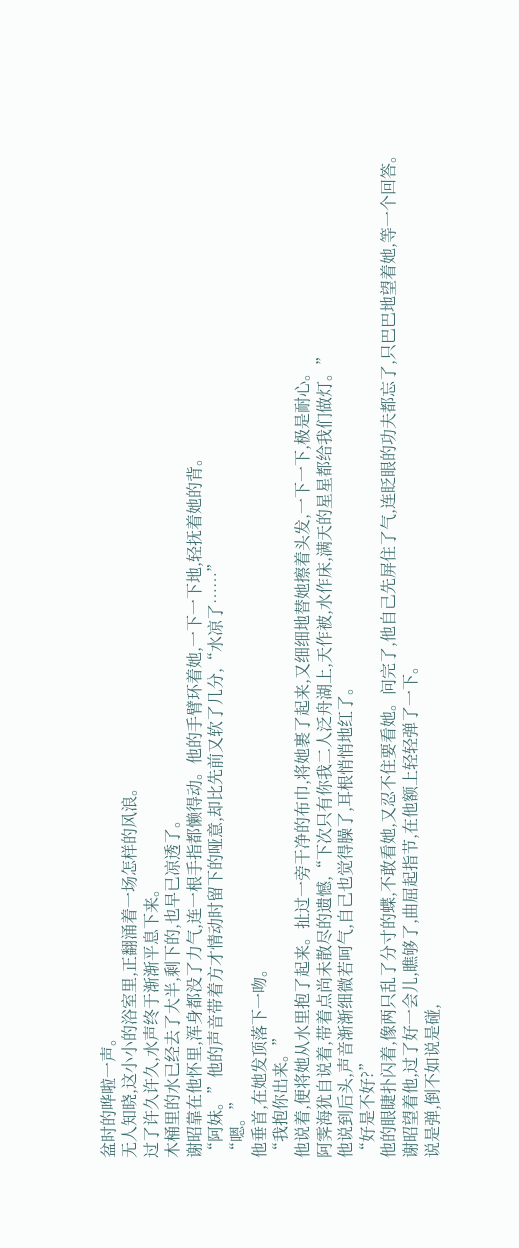盆时的哗啦一声。
无人知晓,这小小的浴室里,正翻涌着一场怎样的风浪。
过了许久许久,水声终于渐渐平息下来。
木桶里的水已经去了大半,剩下的,也早已凉透了。
谢昭靠在他怀里,浑身都没了力气,连一根手指都懒得动。他的手臂环着她,一下一下地,轻抚着她的背。
“阿妹。”他的声音带着方才情动时留下的哑意,却比先前又软了几分,“水凉了……”
“嗯。”
他垂首,在她发顶落下一吻。
“我抱你出来。”
他说着,便将她从水里抱了起来。扯过一旁干净的布巾,将她裹了起来,又细细地替她擦着头发,一下一下,极是耐心。
阿霁海犹自说着,带着点尚未散尽的遗憾,“下次只有你我二人泛舟湖上,天作被,水作床,满天的星星都给我们做灯。”
他说到后头,声音渐渐细微若呵气,自己也觉得臊了,耳根悄悄地红了。
“好是不好?”
他的眼睫扑闪着,像两只乱了分寸的蝶,不敢看她,又忍不住要看她。问完了,他自己先屏住了气,连眨眼的功夫都忘了,只巴巴地望着她,等一个回答。
谢昭望着他,过了好一会儿,瞧够了,曲屈起指节,在他额上轻轻弹了一下。
说是弹,倒不如说是碰,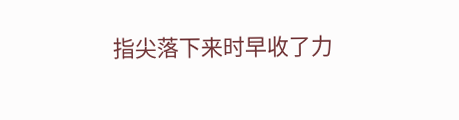指尖落下来时早收了力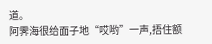道。
阿霁海很给面子地“哎哟”一声,捂住额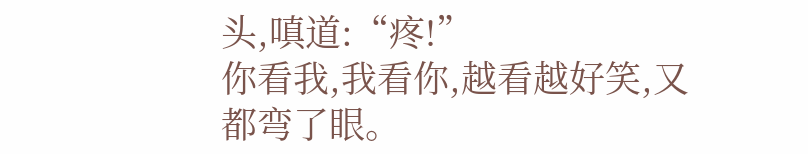头,嗔道:“疼!”
你看我,我看你,越看越好笑,又都弯了眼。